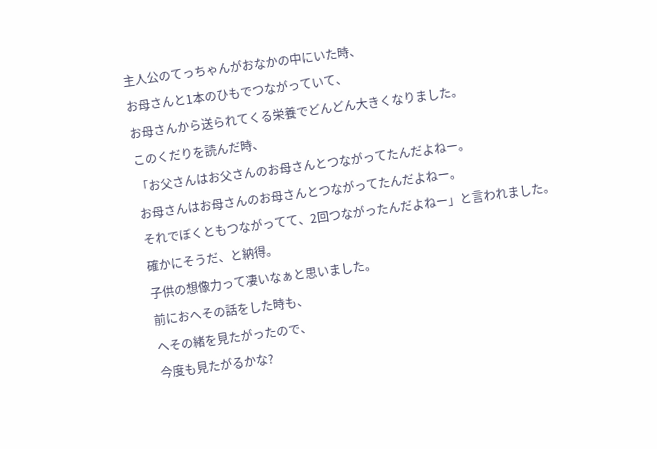主人公のてっちゃんがおなかの中にいた時、
お母さんと1本のひもでつながっていて、
お母さんから送られてくる栄養でどんどん大きくなりました。
このくだりを読んだ時、
「お父さんはお父さんのお母さんとつながってたんだよねー。
お母さんはお母さんのお母さんとつながってたんだよねー。
それでぼくともつながってて、2回つながったんだよねー」と言われました。
確かにそうだ、と納得。
子供の想像力って凄いなぁと思いました。
前におへその話をした時も、
へその緒を見たがったので、
今度も見たがるかな?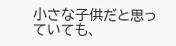小さな子供だと思っていても、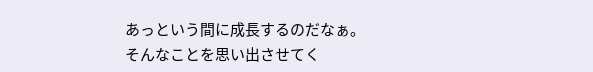あっという間に成長するのだなぁ。
そんなことを思い出させてく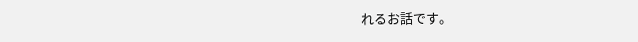れるお話です。